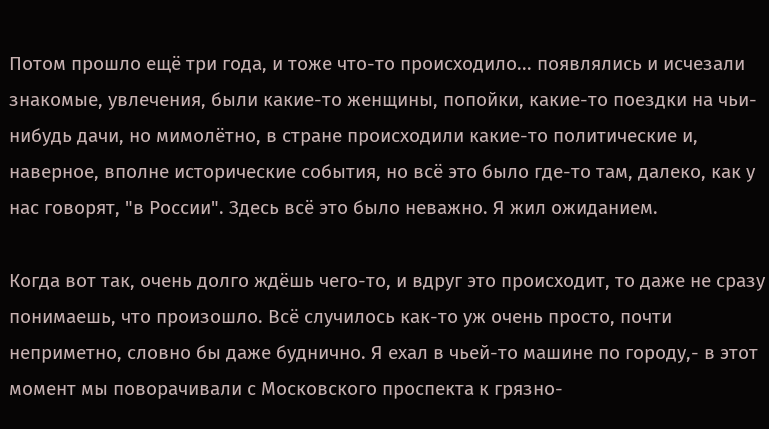Потом прошло ещё три года, и тоже что-то происходило... появлялись и исчезали знакомые, увлечения, были какие-то женщины, попойки, какие-то поездки на чьи-нибудь дачи, но мимолётно, в стране происходили какие-то политические и, наверное, вполне исторические события, но всё это было где-то там, далеко, как у нас говорят, "в России". Здесь всё это было неважно. Я жил ожиданием.

Когда вот так, очень долго ждёшь чего-то, и вдруг это происходит, то даже не сразу понимаешь, что произошло. Всё случилось как-то уж очень просто, почти неприметно, словно бы даже буднично. Я ехал в чьей-то машине по городу,- в этот момент мы поворачивали с Московского проспекта к грязно-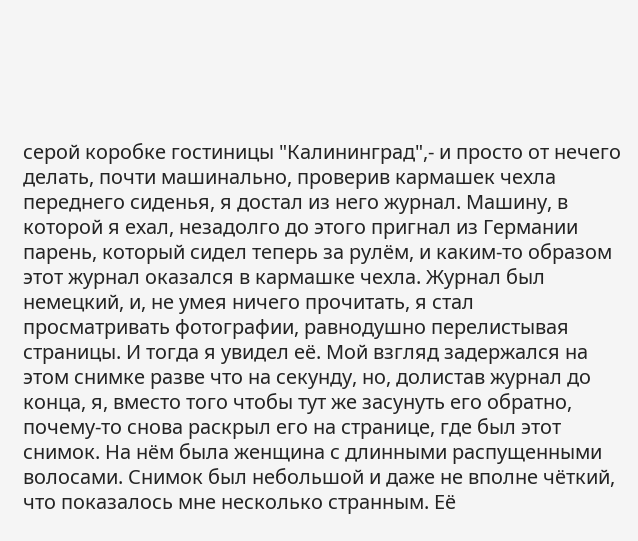серой коробке гостиницы "Калининград",- и просто от нечего делать, почти машинально, проверив кармашек чехла переднего сиденья, я достал из него журнал. Машину, в которой я ехал, незадолго до этого пригнал из Германии парень, который сидел теперь за рулём, и каким-то образом этот журнал оказался в кармашке чехла. Журнал был немецкий, и, не умея ничего прочитать, я стал просматривать фотографии, равнодушно перелистывая страницы. И тогда я увидел её. Мой взгляд задержался на этом снимке разве что на секунду, но, долистав журнал до конца, я, вместо того чтобы тут же засунуть его обратно, почему-то снова раскрыл его на странице, где был этот снимок. На нём была женщина с длинными распущенными волосами. Снимок был небольшой и даже не вполне чёткий, что показалось мне несколько странным. Её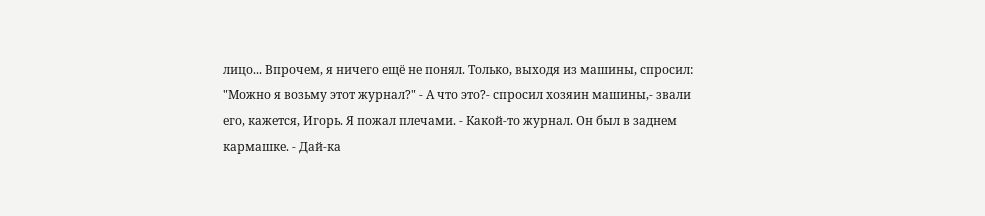лицо... Впрочем, я ничего ещё не понял. Только, выходя из машины, спросил: "Можно я возьму этот журнал?" - А что это?- спросил хозяин машины,- звали его, кажется, Игорь. Я пожал плечами. - Какой-то журнал. Он был в заднем кармашке. - Дай-ка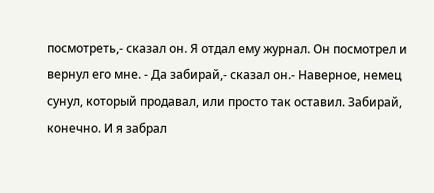посмотреть,- сказал он. Я отдал ему журнал. Он посмотрел и вернул его мне. - Да забирай,- сказал он.- Наверное, немец сунул, который продавал, или просто так оставил. Забирай, конечно. И я забрал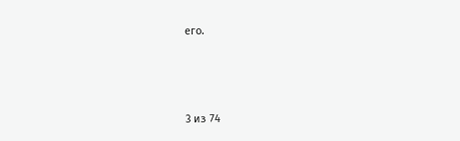его.



3 из 74